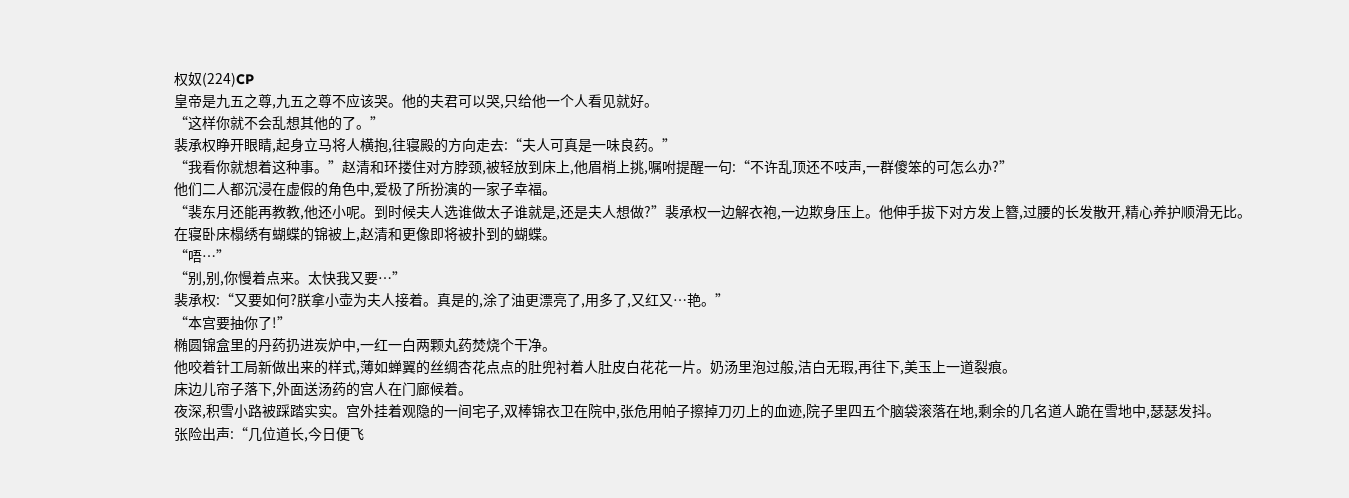权奴(224)CP
皇帝是九五之尊,九五之尊不应该哭。他的夫君可以哭,只给他一个人看见就好。
“这样你就不会乱想其他的了。”
裴承权睁开眼睛,起身立马将人横抱,往寝殿的方向走去:“夫人可真是一味良药。”
“我看你就想着这种事。”赵清和环搂住对方脖颈,被轻放到床上,他眉梢上挑,嘱咐提醒一句:“不许乱顶还不吱声,一群傻笨的可怎么办?”
他们二人都沉浸在虚假的角色中,爱极了所扮演的一家子幸福。
“裴东月还能再教教,他还小呢。到时候夫人选谁做太子谁就是,还是夫人想做?”裴承权一边解衣袍,一边欺身压上。他伸手拔下对方发上簪,过腰的长发散开,精心养护顺滑无比。
在寝卧床榻绣有蝴蝶的锦被上,赵清和更像即将被扑到的蝴蝶。
“唔…”
“别,别,你慢着点来。太快我又要…”
裴承权:“又要如何?朕拿小壶为夫人接着。真是的,涂了油更漂亮了,用多了,又红又…艳。”
“本宫要抽你了!”
椭圆锦盒里的丹药扔进炭炉中,一红一白两颗丸药焚烧个干净。
他咬着针工局新做出来的样式,薄如蝉翼的丝绸杏花点点的肚兜衬着人肚皮白花花一片。奶汤里泡过般,洁白无瑕,再往下,美玉上一道裂痕。
床边儿帘子落下,外面送汤药的宫人在门廊候着。
夜深,积雪小路被踩踏实实。宫外挂着观隐的一间宅子,双棒锦衣卫在院中,张危用帕子擦掉刀刃上的血迹,院子里四五个脑袋滚落在地,剩余的几名道人跪在雪地中,瑟瑟发抖。
张险出声:“几位道长,今日便飞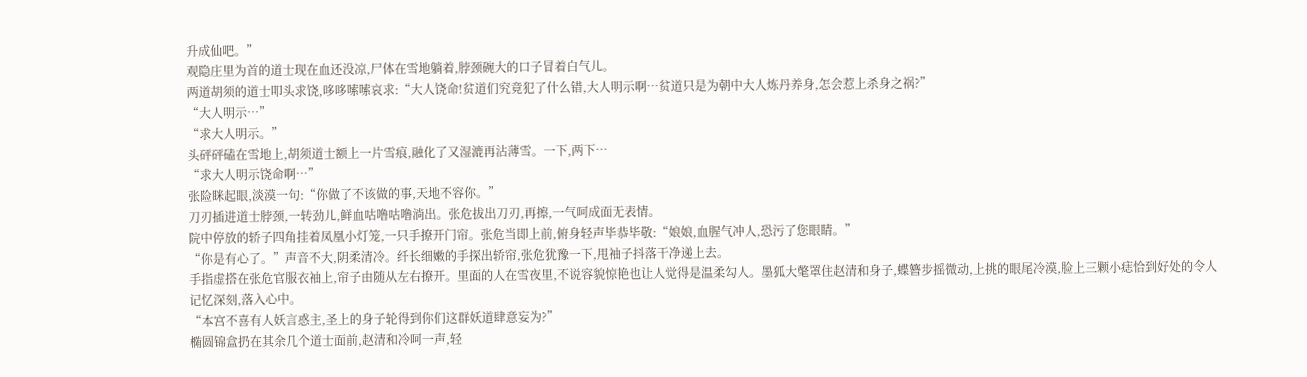升成仙吧。”
观隐庄里为首的道士现在血还没凉,尸体在雪地躺着,脖颈碗大的口子冒着白气儿。
两道胡须的道士叩头求饶,哆哆嗦嗦哀求:“大人饶命!贫道们究竟犯了什么错,大人明示啊…贫道只是为朝中大人炼丹养身,怎会惹上杀身之祸?”
“大人明示…”
“求大人明示。”
头砰砰磕在雪地上,胡须道士额上一片雪痕,融化了又湿漉再沾薄雪。一下,两下…
“求大人明示饶命啊…”
张险眯起眼,淡漠一句:“你做了不该做的事,天地不容你。”
刀刃插进道士脖颈,一转劲儿,鲜血咕噜咕噜淌出。张危拔出刀刃,再擦,一气呵成面无表情。
院中停放的轿子四角挂着凤凰小灯笼,一只手撩开门帘。张危当即上前,俯身轻声毕恭毕敬:“娘娘,血腥气冲人,恐污了您眼睛。”
“你是有心了。”声音不大,阴柔清冷。纤长细嫩的手探出轿帘,张危犹豫一下,甩袖子抖落干净递上去。
手指虚搭在张危官服衣袖上,帘子由随从左右撩开。里面的人在雪夜里,不说容貌惊艳也让人觉得是温柔勾人。墨狐大氅罩住赵清和身子,蝶簪步摇微动,上挑的眼尾冷漠,脸上三颗小痣恰到好处的令人记忆深刻,落入心中。
“本宫不喜有人妖言惑主,圣上的身子轮得到你们这群妖道肆意妄为?”
椭圆锦盒扔在其余几个道士面前,赵清和冷呵一声,轻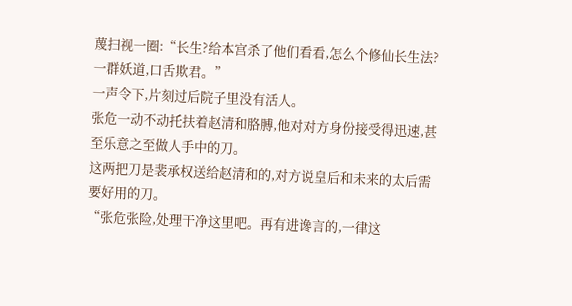蔑扫视一圈:“长生?给本宫杀了他们看看,怎么个修仙长生法?一群妖道,口舌欺君。”
一声令下,片刻过后院子里没有活人。
张危一动不动托扶着赵清和胳膊,他对对方身份接受得迅速,甚至乐意之至做人手中的刀。
这两把刀是裴承权送给赵清和的,对方说皇后和未来的太后需要好用的刀。
“张危张险,处理干净这里吧。再有进谗言的,一律这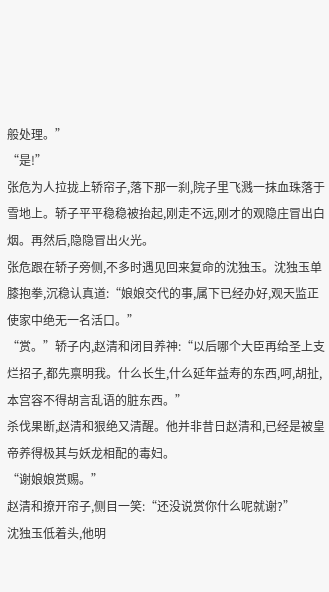般处理。”
“是!”
张危为人拉拢上轿帘子,落下那一刹,院子里飞溅一抹血珠落于雪地上。轿子平平稳稳被抬起,刚走不远,刚才的观隐庄冒出白烟。再然后,隐隐冒出火光。
张危跟在轿子旁侧,不多时遇见回来复命的沈独玉。沈独玉单膝抱拳,沉稳认真道:“娘娘交代的事,属下已经办好,观天监正使家中绝无一名活口。”
“赏。”轿子内,赵清和闭目养神:“以后哪个大臣再给圣上支烂招子,都先禀明我。什么长生,什么延年益寿的东西,呵,胡扯,本宫容不得胡言乱语的脏东西。”
杀伐果断,赵清和狠绝又清醒。他并非昔日赵清和,已经是被皇帝养得极其与妖龙相配的毒妇。
“谢娘娘赏赐。”
赵清和撩开帘子,侧目一笑:“还没说赏你什么呢就谢?”
沈独玉低着头,他明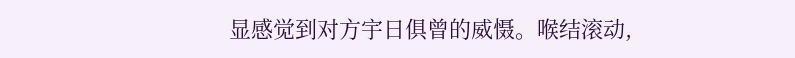显感觉到对方宇日俱曾的威慑。喉结滚动,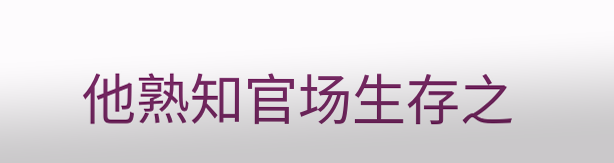他熟知官场生存之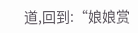道,回到:“娘娘赏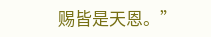赐皆是天恩。”